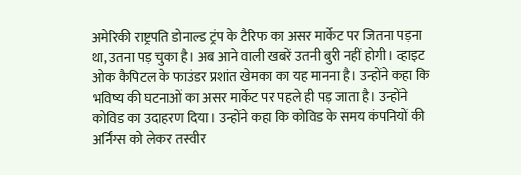अमेरिकी राष्ट्रपति डोनाल्ड ट्रंप के टैरिफ का असर मार्केट पर जितना पड़ना था, उतना पड़ चुका है। अब आने वाली खबरें उतनी बुरी नहीं होगी। व्हाइट ओक कैपिटल के फाउंडर प्रशांत खेमका का यह मानना है। उन्होंने कहा कि भविष्य की घटनाओं का असर मार्केट पर पहले ही पड़ जाता है। उन्होंने कोविड का उदाहरण दिया। उन्होंने कहा कि कोविड के समय कंपनियों की अर्निंग्स को लेकर तस्वीर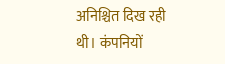अनिश्चित दिख रही थी। कंपनियों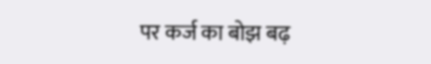पर कर्ज का बोझ बढ़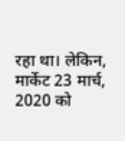रहा था। लेकिन, मार्केट 23 मार्च, 2020 को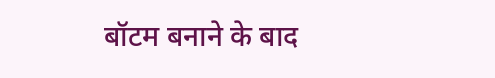बॉटम बनाने के बाद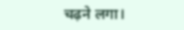चढ़ने लगा।